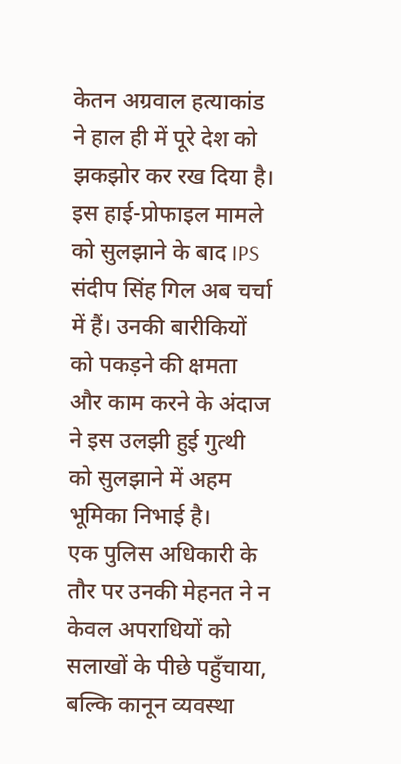केतन अग्रवाल हत्याकांड ने हाल ही में पूरे देश को झकझोर कर रख दिया है। इस हाई-प्रोफाइल मामले को सुलझाने के बाद IPS संदीप सिंह गिल अब चर्चा में हैं। उनकी बारीकियों को पकड़ने की क्षमता और काम करने के अंदाज ने इस उलझी हुई गुत्थी को सुलझाने में अहम भूमिका निभाई है।
एक पुलिस अधिकारी के तौर पर उनकी मेहनत ने न केवल अपराधियों को सलाखों के पीछे पहुँचाया, बल्कि कानून व्यवस्था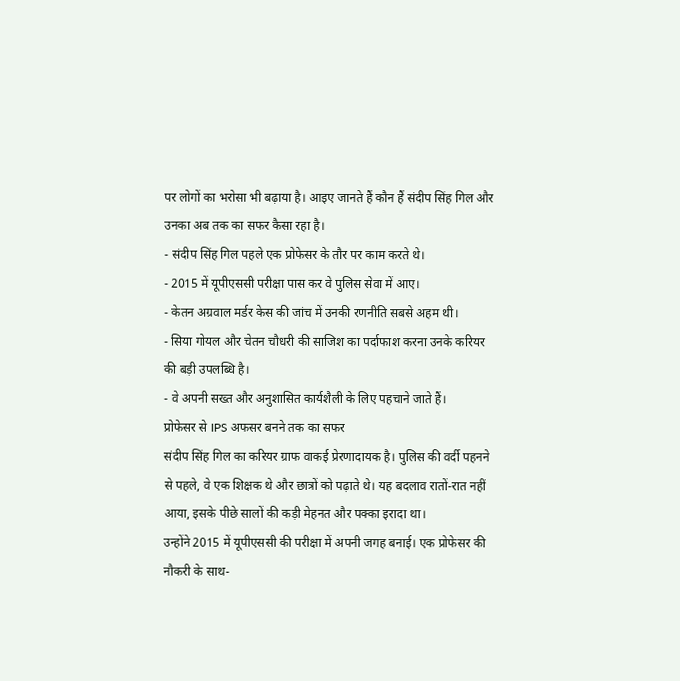पर लोगों का भरोसा भी बढ़ाया है। आइए जानते हैं कौन हैं संदीप सिंह गिल और उनका अब तक का सफर कैसा रहा है।
- संदीप सिंह गिल पहले एक प्रोफेसर के तौर पर काम करते थे।
- 2015 में यूपीएससी परीक्षा पास कर वे पुलिस सेवा में आए।
- केतन अग्रवाल मर्डर केस की जांच में उनकी रणनीति सबसे अहम थी।
- सिया गोयल और चेतन चौधरी की साजिश का पर्दाफाश करना उनके करियर की बड़ी उपलब्धि है।
- वे अपनी सख्त और अनुशासित कार्यशैली के लिए पहचाने जाते हैं।
प्रोफेसर से IPS अफसर बनने तक का सफर
संदीप सिंह गिल का करियर ग्राफ वाकई प्रेरणादायक है। पुलिस की वर्दी पहनने से पहले, वे एक शिक्षक थे और छात्रों को पढ़ाते थे। यह बदलाव रातों-रात नहीं आया, इसके पीछे सालों की कड़ी मेहनत और पक्का इरादा था।
उन्होंने 2015 में यूपीएससी की परीक्षा में अपनी जगह बनाई। एक प्रोफेसर की नौकरी के साथ-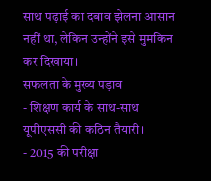साथ पढ़ाई का दबाव झेलना आसान नहीं था, लेकिन उन्होंने इसे मुमकिन कर दिखाया।
सफलता के मुख्य पड़ाव
- शिक्षण कार्य के साथ-साथ यूपीएससी की कठिन तैयारी।
- 2015 की परीक्षा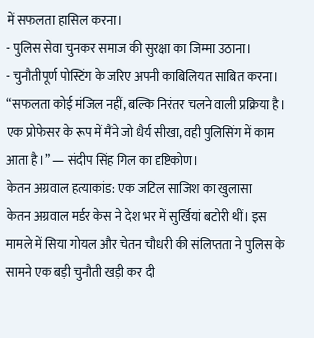में सफलता हासिल करना।
- पुलिस सेवा चुनकर समाज की सुरक्षा का जिम्मा उठाना।
- चुनौतीपूर्ण पोस्टिंग के जरिए अपनी काबिलियत साबित करना।
“सफलता कोई मंजिल नहीं, बल्कि निरंतर चलने वाली प्रक्रिया है। एक प्रोफेसर के रूप में मैंने जो धैर्य सीखा, वही पुलिसिंग में काम आता है।” — संदीप सिंह गिल का दृष्टिकोण।
केतन अग्रवाल हत्याकांड: एक जटिल साजिश का खुलासा
केतन अग्रवाल मर्डर केस ने देश भर में सुर्खियां बटोरी थीं। इस मामले में सिया गोयल और चेतन चौधरी की संलिप्तता ने पुलिस के सामने एक बड़ी चुनौती खड़ी कर दी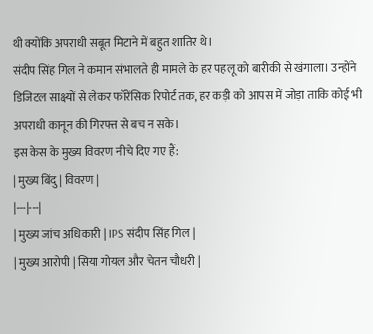थी क्योंकि अपराधी सबूत मिटाने में बहुत शातिर थे।
संदीप सिंह गिल ने कमान संभालते ही मामले के हर पहलू को बारीकी से खंगाला। उन्होंने डिजिटल साक्ष्यों से लेकर फॉरेंसिक रिपोर्ट तक, हर कड़ी को आपस में जोड़ा ताकि कोई भी अपराधी कानून की गिरफ्त से बच न सके।
इस केस के मुख्य विवरण नीचे दिए गए हैं:
| मुख्य बिंदु | विवरण |
|---|---|
| मुख्य जांच अधिकारी | IPS संदीप सिंह गिल |
| मुख्य आरोपी | सिया गोयल और चेतन चौधरी |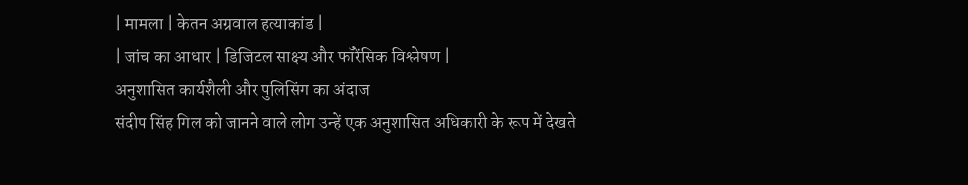| मामला | केतन अग्रवाल हत्याकांड |
| जांच का आधार | डिजिटल साक्ष्य और फॉरेंसिक विश्लेषण |
अनुशासित कार्यशैली और पुलिसिंग का अंदाज
संदीप सिंह गिल को जानने वाले लोग उन्हें एक अनुशासित अधिकारी के रूप में देखते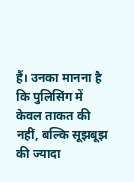हैं। उनका मानना है कि पुलिसिंग में केवल ताकत की नहीं, बल्कि सूझबूझ की ज्यादा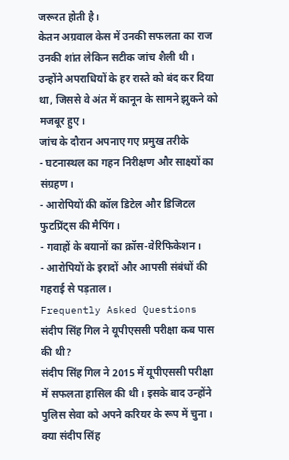जरूरत होती है।
केतन अग्रवाल केस में उनकी सफलता का राज उनकी शांत लेकिन सटीक जांच शैली थी। उन्होंने अपराधियों के हर रास्ते को बंद कर दिया था, जिससे वे अंत में कानून के सामने झुकने को मजबूर हुए।
जांच के दौरान अपनाए गए प्रमुख तरीके
- घटनास्थल का गहन निरीक्षण और साक्ष्यों का संग्रहण।
- आरोपियों की कॉल डिटेल और डिजिटल फुटप्रिंट्स की मैपिंग।
- गवाहों के बयानों का क्रॉस-वेरिफिकेशन।
- आरोपियों के इरादों और आपसी संबंधों की गहराई से पड़ताल।
Frequently Asked Questions
संदीप सिंह गिल ने यूपीएससी परीक्षा कब पास की थी?
संदीप सिंह गिल ने 2015 में यूपीएससी परीक्षा में सफलता हासिल की थी। इसके बाद उन्होंने पुलिस सेवा को अपने करियर के रूप में चुना।
क्या संदीप सिंह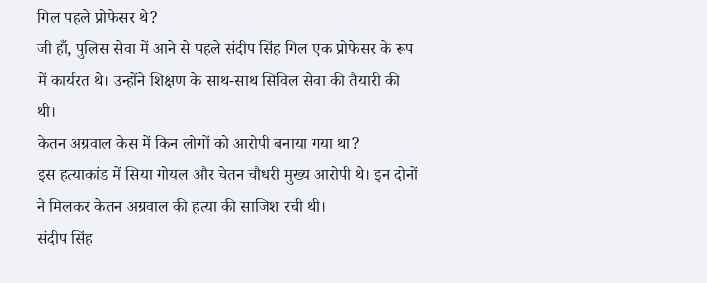गिल पहले प्रोफेसर थे?
जी हाँ, पुलिस सेवा में आने से पहले संदीप सिंह गिल एक प्रोफेसर के रूप में कार्यरत थे। उन्होंने शिक्षण के साथ-साथ सिविल सेवा की तैयारी की थी।
केतन अग्रवाल केस में किन लोगों को आरोपी बनाया गया था?
इस हत्याकांड में सिया गोयल और चेतन चौधरी मुख्य आरोपी थे। इन दोनों ने मिलकर केतन अग्रवाल की हत्या की साजिश रची थी।
संदीप सिंह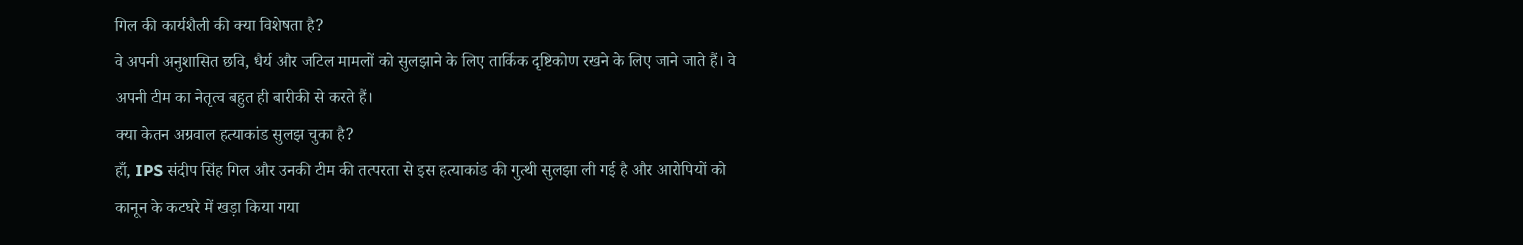गिल की कार्यशैली की क्या विशेषता है?
वे अपनी अनुशासित छवि, धैर्य और जटिल मामलों को सुलझाने के लिए तार्किक दृष्टिकोण रखने के लिए जाने जाते हैं। वे अपनी टीम का नेतृत्व बहुत ही बारीकी से करते हैं।
क्या केतन अग्रवाल हत्याकांड सुलझ चुका है?
हाँ, IPS संदीप सिंह गिल और उनकी टीम की तत्परता से इस हत्याकांड की गुत्थी सुलझा ली गई है और आरोपियों को कानून के कटघरे में खड़ा किया गया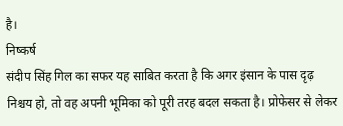है।
निष्कर्ष
संदीप सिंह गिल का सफर यह साबित करता है कि अगर इंसान के पास दृढ़ निश्चय हो, तो वह अपनी भूमिका को पूरी तरह बदल सकता है। प्रोफेसर से लेकर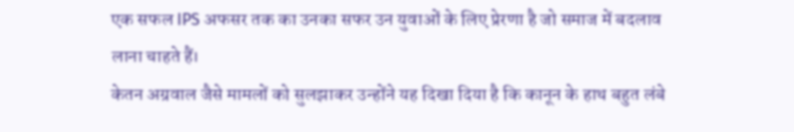एक सफल IPS अफसर तक का उनका सफर उन युवाओं के लिए प्रेरणा है जो समाज में बदलाव लाना चाहते हैं।
केतन अग्रवाल जैसे मामलों को सुलझाकर उन्होंने यह दिखा दिया है कि कानून के हाथ बहुत लंबे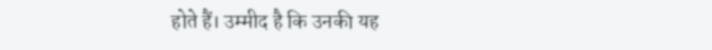होते हैं। उम्मीद है कि उनकी यह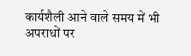कार्यशैली आने वाले समय में भी अपराधों पर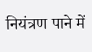नियंत्रण पाने में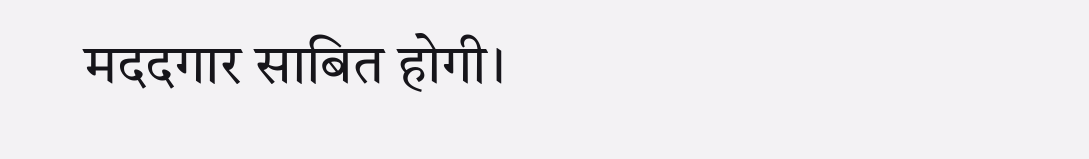मददगार साबित होगी।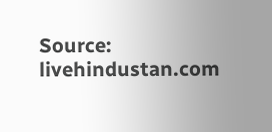Source: livehindustan.com